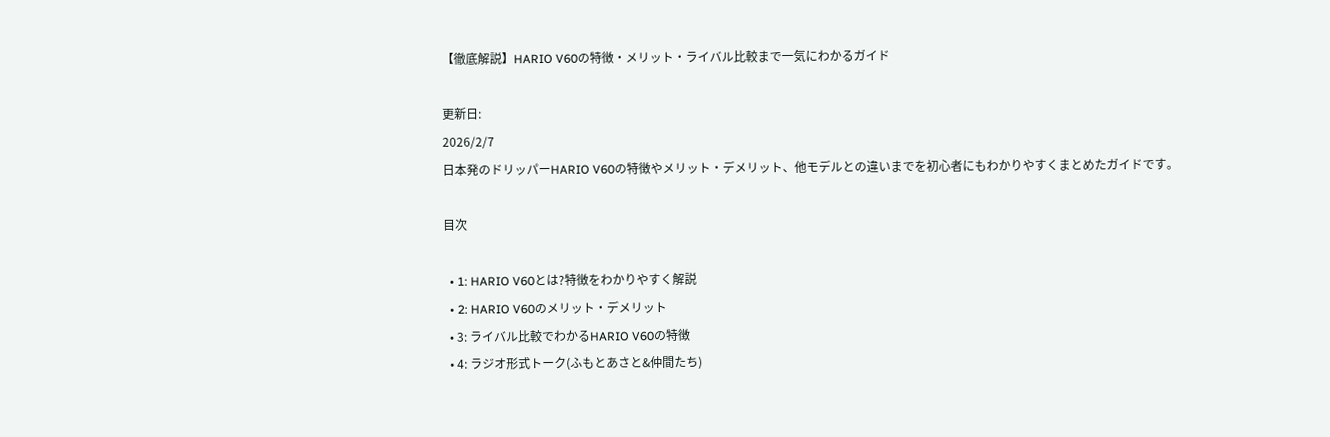【徹底解説】HARIO V60の特徴・メリット・ライバル比較まで一気にわかるガイド

更新日:
2026/2/7
日本発のドリッパーHARIO V60の特徴やメリット・デメリット、他モデルとの違いまでを初心者にもわかりやすくまとめたガイドです。

目次

  • 1: HARIO V60とは?特徴をわかりやすく解説
  • 2: HARIO V60のメリット・デメリット
  • 3: ライバル比較でわかるHARIO V60の特徴
  • 4: ラジオ形式トーク(ふもとあさと&仲間たち)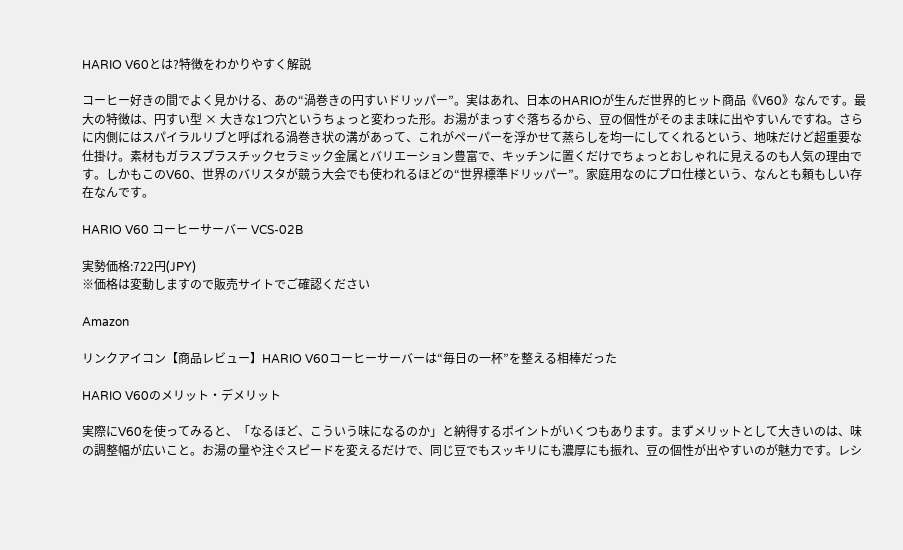HARIO V60とは?特徴をわかりやすく解説

コーヒー好きの間でよく見かける、あの“渦巻きの円すいドリッパー”。実はあれ、日本のHARIOが生んだ世界的ヒット商品《V60》なんです。最大の特徴は、円すい型 × 大きな1つ穴というちょっと変わった形。お湯がまっすぐ落ちるから、豆の個性がそのまま味に出やすいんですね。さらに内側にはスパイラルリブと呼ばれる渦巻き状の溝があって、これがペーパーを浮かせて蒸らしを均一にしてくれるという、地味だけど超重要な仕掛け。素材もガラスプラスチックセラミック金属とバリエーション豊富で、キッチンに置くだけでちょっとおしゃれに見えるのも人気の理由です。しかもこのV60、世界のバリスタが競う大会でも使われるほどの“世界標準ドリッパー”。家庭用なのにプロ仕様という、なんとも頼もしい存在なんです。

HARIO V60 コーヒーサーバー VCS-02B

実勢価格:722円(JPY)
※価格は変動しますので販売サイトでご確認ください

Amazon

リンクアイコン【商品レビュー】HARIO V60コーヒーサーバーは“毎日の一杯”を整える相棒だった

HARIO V60のメリット・デメリット

実際にV60を使ってみると、「なるほど、こういう味になるのか」と納得するポイントがいくつもあります。まずメリットとして大きいのは、味の調整幅が広いこと。お湯の量や注ぐスピードを変えるだけで、同じ豆でもスッキリにも濃厚にも振れ、豆の個性が出やすいのが魅力です。レシ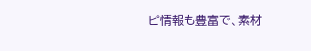ピ情報も豊富で、素材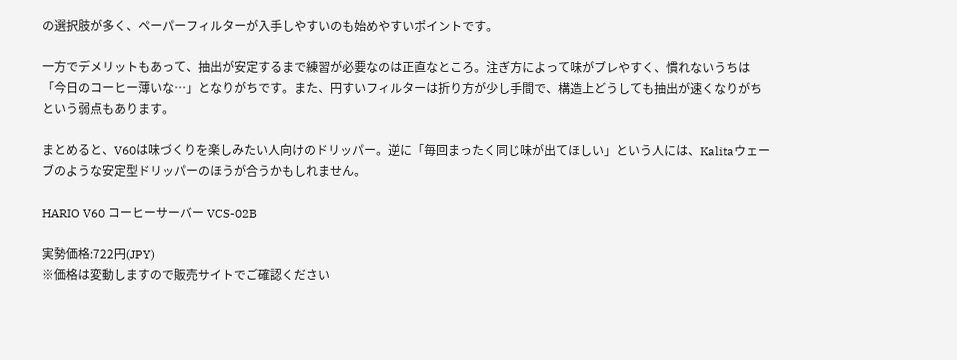の選択肢が多く、ペーパーフィルターが入手しやすいのも始めやすいポイントです。

一方でデメリットもあって、抽出が安定するまで練習が必要なのは正直なところ。注ぎ方によって味がブレやすく、慣れないうちは「今日のコーヒー薄いな…」となりがちです。また、円すいフィルターは折り方が少し手間で、構造上どうしても抽出が速くなりがちという弱点もあります。

まとめると、V60は味づくりを楽しみたい人向けのドリッパー。逆に「毎回まったく同じ味が出てほしい」という人には、Kalitaウェーブのような安定型ドリッパーのほうが合うかもしれません。

HARIO V60 コーヒーサーバー VCS-02B

実勢価格:722円(JPY)
※価格は変動しますので販売サイトでご確認ください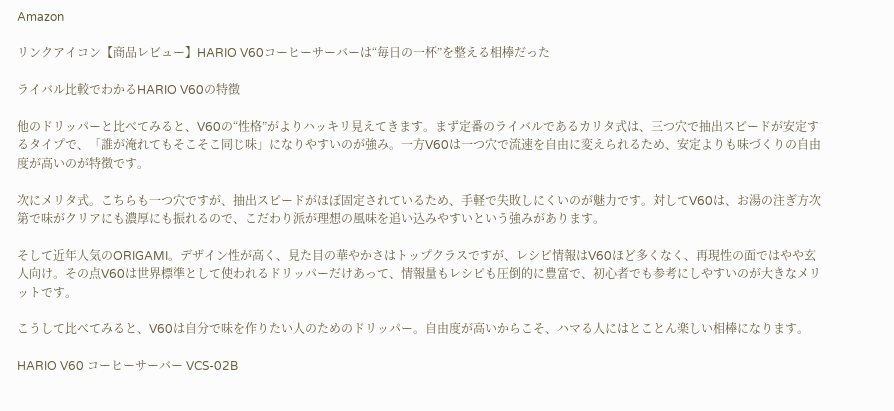Amazon

リンクアイコン【商品レビュー】HARIO V60コーヒーサーバーは“毎日の一杯”を整える相棒だった

ライバル比較でわかるHARIO V60の特徴

他のドリッパーと比べてみると、V60の“性格”がよりハッキリ見えてきます。まず定番のライバルであるカリタ式は、三つ穴で抽出スピードが安定するタイプで、「誰が淹れてもそこそこ同じ味」になりやすいのが強み。一方V60は一つ穴で流速を自由に変えられるため、安定よりも味づくりの自由度が高いのが特徴です。

次にメリタ式。こちらも一つ穴ですが、抽出スピードがほぼ固定されているため、手軽で失敗しにくいのが魅力です。対してV60は、お湯の注ぎ方次第で味がクリアにも濃厚にも振れるので、こだわり派が理想の風味を追い込みやすいという強みがあります。

そして近年人気のORIGAMI。デザイン性が高く、見た目の華やかさはトップクラスですが、レシピ情報はV60ほど多くなく、再現性の面ではやや玄人向け。その点V60は世界標準として使われるドリッパーだけあって、情報量もレシピも圧倒的に豊富で、初心者でも参考にしやすいのが大きなメリットです。

こうして比べてみると、V60は自分で味を作りたい人のためのドリッパー。自由度が高いからこそ、ハマる人にはとことん楽しい相棒になります。

HARIO V60 コーヒーサーバー VCS-02B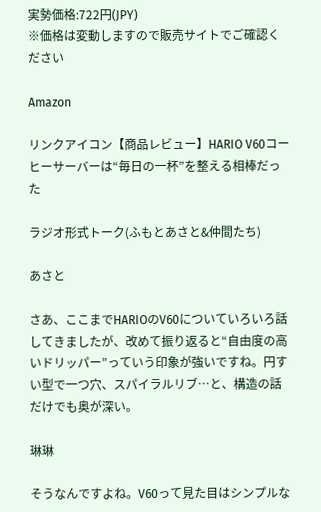実勢価格:722円(JPY)
※価格は変動しますので販売サイトでご確認ください

Amazon

リンクアイコン【商品レビュー】HARIO V60コーヒーサーバーは“毎日の一杯”を整える相棒だった

ラジオ形式トーク(ふもとあさと&仲間たち)

あさと

さあ、ここまでHARIOのV60についていろいろ話してきましたが、改めて振り返ると“自由度の高いドリッパー”っていう印象が強いですね。円すい型で一つ穴、スパイラルリブ…と、構造の話だけでも奥が深い。

琳琳

そうなんですよね。V60って見た目はシンプルな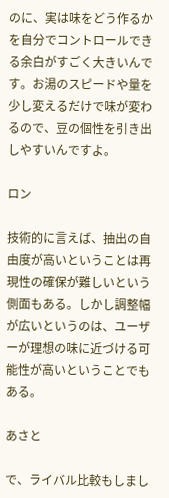のに、実は味をどう作るかを自分でコントロールできる余白がすごく大きいんです。お湯のスピードや量を少し変えるだけで味が変わるので、豆の個性を引き出しやすいんですよ。

ロン

技術的に言えば、抽出の自由度が高いということは再現性の確保が難しいという側面もある。しかし調整幅が広いというのは、ユーザーが理想の味に近づける可能性が高いということでもある。

あさと

で、ライバル比較もしまし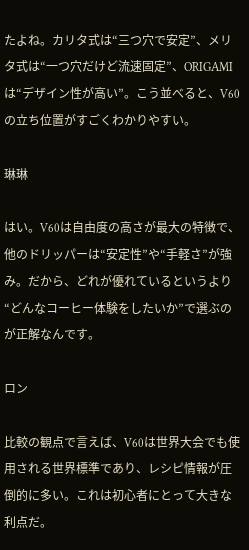たよね。カリタ式は“三つ穴で安定”、メリタ式は“一つ穴だけど流速固定”、ORIGAMIは“デザイン性が高い”。こう並べると、V60の立ち位置がすごくわかりやすい。

琳琳

はい。V60は自由度の高さが最大の特徴で、他のドリッパーは“安定性”や“手軽さ”が強み。だから、どれが優れているというより“どんなコーヒー体験をしたいか”で選ぶのが正解なんです。

ロン

比較の観点で言えば、V60は世界大会でも使用される世界標準であり、レシピ情報が圧倒的に多い。これは初心者にとって大きな利点だ。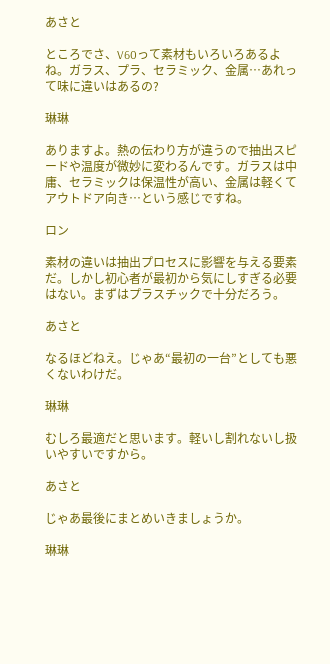あさと

ところでさ、V60って素材もいろいろあるよね。ガラス、プラ、セラミック、金属…あれって味に違いはあるの?

琳琳

ありますよ。熱の伝わり方が違うので抽出スピードや温度が微妙に変わるんです。ガラスは中庸、セラミックは保温性が高い、金属は軽くてアウトドア向き…という感じですね。

ロン

素材の違いは抽出プロセスに影響を与える要素だ。しかし初心者が最初から気にしすぎる必要はない。まずはプラスチックで十分だろう。

あさと

なるほどねえ。じゃあ“最初の一台”としても悪くないわけだ。

琳琳

むしろ最適だと思います。軽いし割れないし扱いやすいですから。

あさと

じゃあ最後にまとめいきましょうか。

琳琳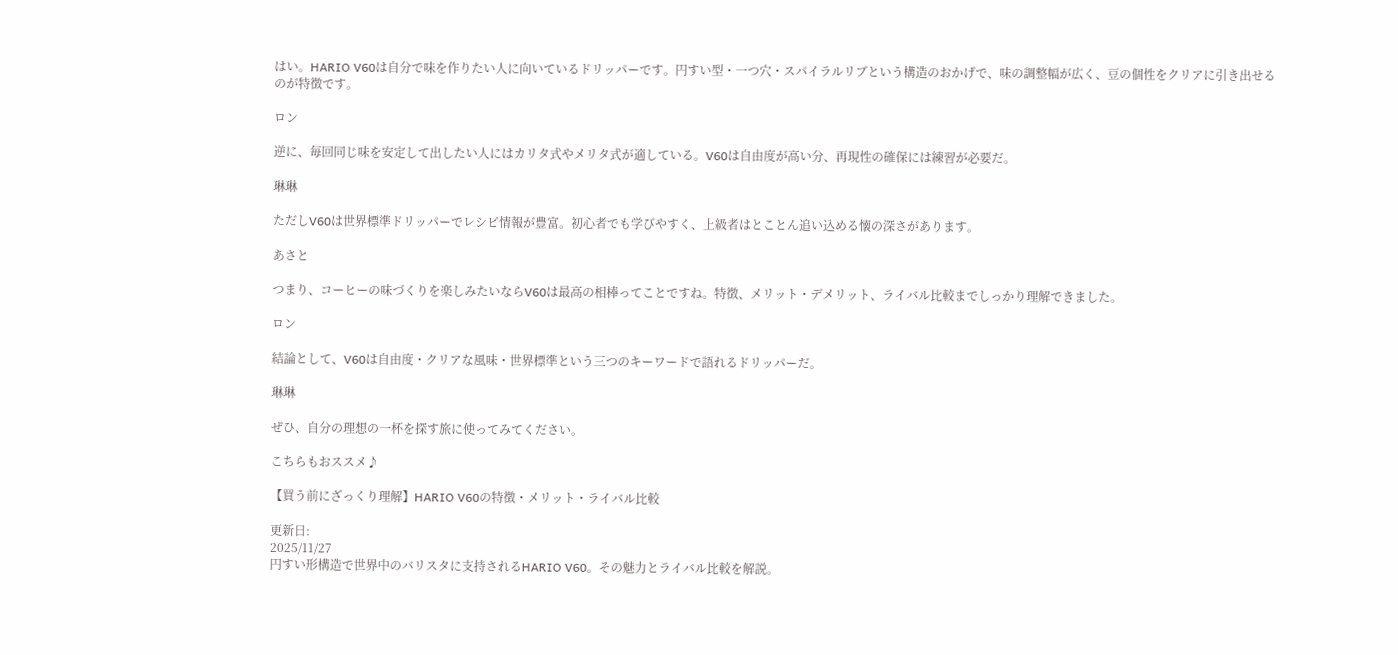はい。HARIO V60は自分で味を作りたい人に向いているドリッパーです。円すい型・一つ穴・スパイラルリブという構造のおかげで、味の調整幅が広く、豆の個性をクリアに引き出せるのが特徴です。

ロン

逆に、毎回同じ味を安定して出したい人にはカリタ式やメリタ式が適している。V60は自由度が高い分、再現性の確保には練習が必要だ。

琳琳

ただしV60は世界標準ドリッパーでレシピ情報が豊富。初心者でも学びやすく、上級者はとことん追い込める懐の深さがあります。

あさと

つまり、コーヒーの味づくりを楽しみたいならV60は最高の相棒ってことですね。特徴、メリット・デメリット、ライバル比較までしっかり理解できました。

ロン

結論として、V60は自由度・クリアな風味・世界標準という三つのキーワードで語れるドリッパーだ。

琳琳

ぜひ、自分の理想の一杯を探す旅に使ってみてください。

こちらもおススメ♪

【買う前にざっくり理解】HARIO V60の特徴・メリット・ライバル比較

更新日:
2025/11/27
円すい形構造で世界中のバリスタに支持されるHARIO V60。その魅力とライバル比較を解説。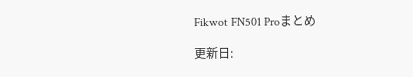Fikwot FN501 Proまとめ

更新日: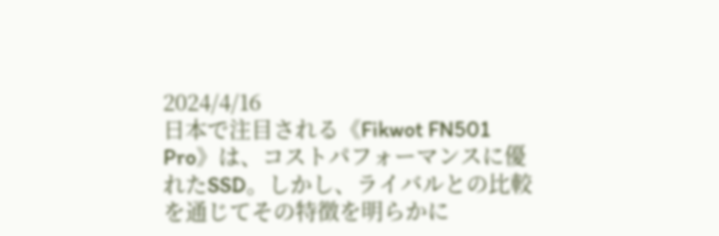2024/4/16
日本で注目される《Fikwot FN501 Pro》は、コストパフォーマンスに優れたSSD。しかし、ライバルとの比較を通じてその特徴を明らかに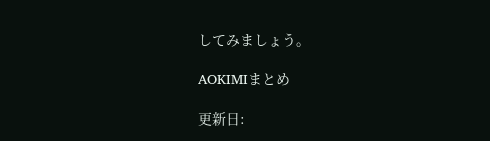してみましょう。

AOKIMIまとめ

更新日: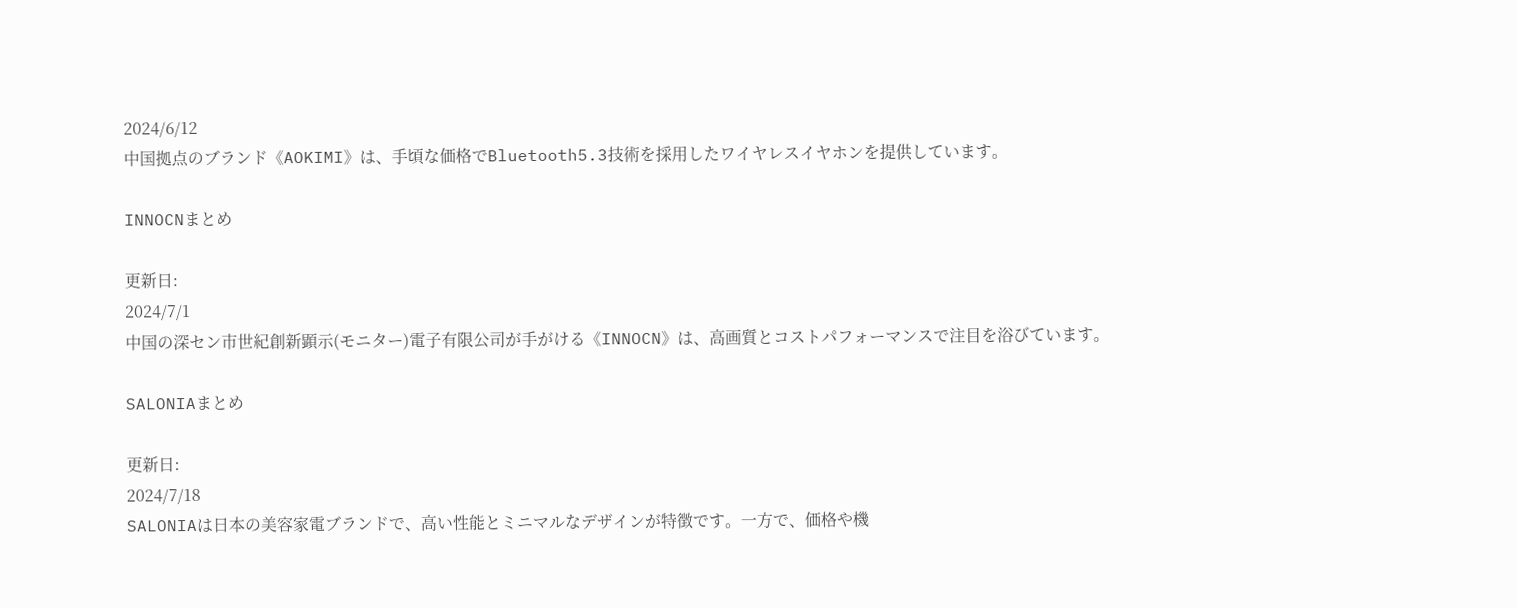2024/6/12
中国拠点のブランド《AOKIMI》は、手頃な価格でBluetooth5.3技術を採用したワイヤレスイヤホンを提供しています。

INNOCNまとめ

更新日:
2024/7/1
中国の深セン市世紀創新顕示(モニター)電子有限公司が手がける《INNOCN》は、高画質とコストパフォーマンスで注目を浴びています。

SALONIAまとめ

更新日:
2024/7/18
SALONIAは日本の美容家電ブランドで、高い性能とミニマルなデザインが特徴です。一方で、価格や機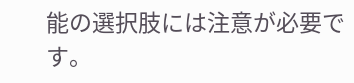能の選択肢には注意が必要です。